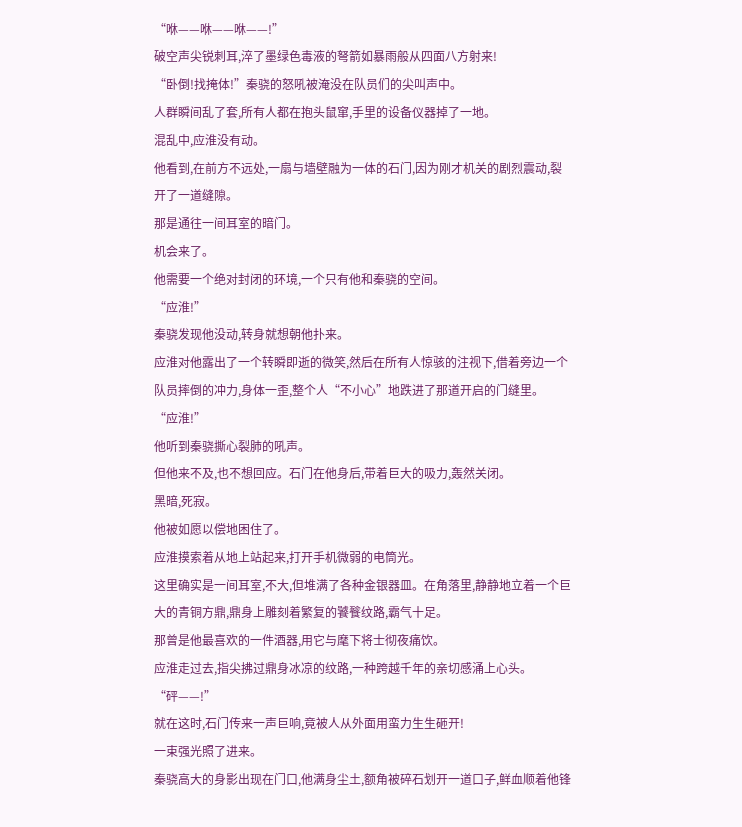“咻——咻——咻——!”
破空声尖锐刺耳,淬了墨绿色毒液的弩箭如暴雨般从四面八方射来!
“卧倒!找掩体!”秦骁的怒吼被淹没在队员们的尖叫声中。
人群瞬间乱了套,所有人都在抱头鼠窜,手里的设备仪器掉了一地。
混乱中,应淮没有动。
他看到,在前方不远处,一扇与墙壁融为一体的石门,因为刚才机关的剧烈震动,裂开了一道缝隙。
那是通往一间耳室的暗门。
机会来了。
他需要一个绝对封闭的环境,一个只有他和秦骁的空间。
“应淮!”
秦骁发现他没动,转身就想朝他扑来。
应淮对他露出了一个转瞬即逝的微笑,然后在所有人惊骇的注视下,借着旁边一个队员摔倒的冲力,身体一歪,整个人“不小心”地跌进了那道开启的门缝里。
“应淮!”
他听到秦骁撕心裂肺的吼声。
但他来不及,也不想回应。石门在他身后,带着巨大的吸力,轰然关闭。
黑暗,死寂。
他被如愿以偿地困住了。
应淮摸索着从地上站起来,打开手机微弱的电筒光。
这里确实是一间耳室,不大,但堆满了各种金银器皿。在角落里,静静地立着一个巨大的青铜方鼎,鼎身上雕刻着繁复的饕餮纹路,霸气十足。
那曾是他最喜欢的一件酒器,用它与麾下将士彻夜痛饮。
应淮走过去,指尖拂过鼎身冰凉的纹路,一种跨越千年的亲切感涌上心头。
“砰——!”
就在这时,石门传来一声巨响,竟被人从外面用蛮力生生砸开!
一束强光照了进来。
秦骁高大的身影出现在门口,他满身尘土,额角被碎石划开一道口子,鲜血顺着他锋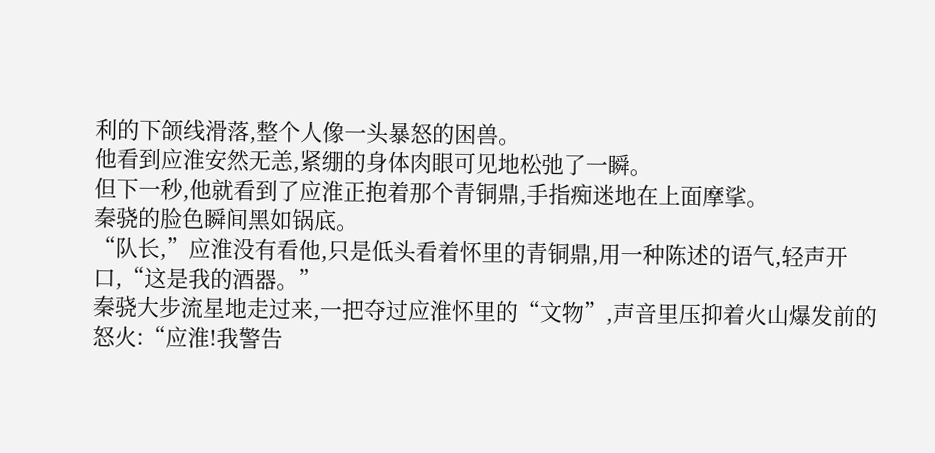利的下颌线滑落,整个人像一头暴怒的困兽。
他看到应淮安然无恙,紧绷的身体肉眼可见地松弛了一瞬。
但下一秒,他就看到了应淮正抱着那个青铜鼎,手指痴迷地在上面摩挲。
秦骁的脸色瞬间黑如锅底。
“队长,”应淮没有看他,只是低头看着怀里的青铜鼎,用一种陈述的语气,轻声开口,“这是我的酒器。”
秦骁大步流星地走过来,一把夺过应淮怀里的“文物”,声音里压抑着火山爆发前的怒火:“应淮!我警告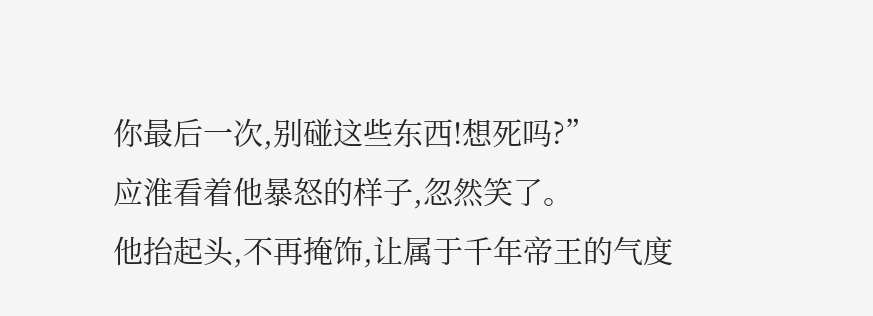你最后一次,别碰这些东西!想死吗?”
应淮看着他暴怒的样子,忽然笑了。
他抬起头,不再掩饰,让属于千年帝王的气度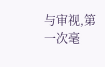与审视,第一次毫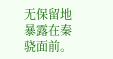无保留地暴露在秦骁面前。